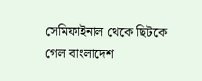সেমিফাইনাল থেকে ছিটকে গেল বাংলাদেশ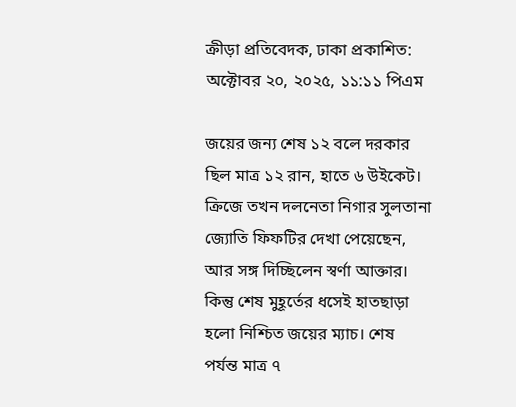ক্রীড়া প্রতিবেদক, ঢাকা প্রকাশিত: অক্টোবর ২০, ২০২৫, ১১:১১ পিএম

জয়ের জন্য শেষ ১২ বলে দরকার ছিল মাত্র ১২ রান, হাতে ৬ উইকেট। ক্রিজে তখন দলনেতা নিগার সুলতানা জ্যোতি ফিফটির দেখা পেয়েছেন, আর সঙ্গ দিচ্ছিলেন স্বর্ণা আক্তার। কিন্তু শেষ মুহূর্তের ধসেই হাতছাড়া হলো নিশ্চিত জয়ের ম্যাচ। শেষ পর্যন্ত মাত্র ৭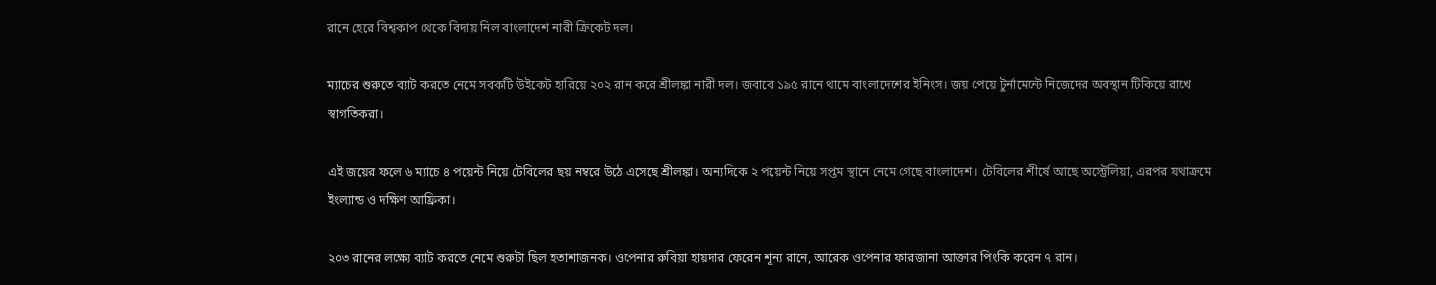রানে হেরে বিশ্বকাপ থেকে বিদায় নিল বাংলাদেশ নারী ক্রিকেট দল।

ম্যাচের শুরুতে ব্যাট করতে নেমে সবকটি উইকেট হারিয়ে ২০২ রান করে শ্রীলঙ্কা নারী দল। জবাবে ১৯৫ রানে থামে বাংলাদেশের ইনিংস। জয় পেয়ে টুর্নামেন্টে নিজেদের অবস্থান টিকিয়ে রাখে স্বাগতিকরা।

এই জয়ের ফলে ৬ ম্যাচে ৪ পয়েন্ট নিয়ে টেবিলের ছয় নম্বরে উঠে এসেছে শ্রীলঙ্কা। অন্যদিকে ২ পয়েন্ট নিয়ে সপ্তম স্থানে নেমে গেছে বাংলাদেশ। টেবিলের শীর্ষে আছে অস্ট্রেলিয়া, এরপর যথাক্রমে ইংল্যান্ড ও দক্ষিণ আফ্রিকা।

২০৩ রানের লক্ষ্যে ব্যাট করতে নেমে শুরুটা ছিল হতাশাজনক। ওপেনার রুবিয়া হায়দার ফেরেন শূন্য রানে, আরেক ওপেনার ফারজানা আক্তার পিংকি করেন ৭ রান।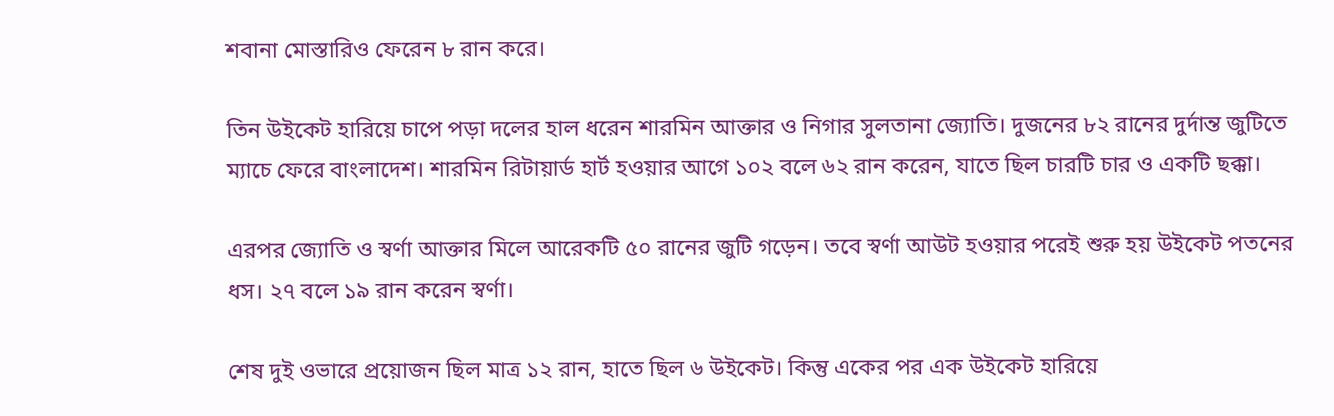শবানা মোস্তারিও ফেরেন ৮ রান করে।

তিন উইকেট হারিয়ে চাপে পড়া দলের হাল ধরেন শারমিন আক্তার ও নিগার সুলতানা জ্যোতি। দুজনের ৮২ রানের দুর্দান্ত জুটিতে ম্যাচে ফেরে বাংলাদেশ। শারমিন রিটায়ার্ড হার্ট হওয়ার আগে ১০২ বলে ৬২ রান করেন, যাতে ছিল চারটি চার ও একটি ছক্কা।

এরপর জ্যোতি ও স্বর্ণা আক্তার মিলে আরেকটি ৫০ রানের জুটি গড়েন। তবে স্বর্ণা আউট হওয়ার পরেই শুরু হয় উইকেট পতনের ধস। ২৭ বলে ১৯ রান করেন স্বর্ণা।

শেষ দুই ওভারে প্রয়োজন ছিল মাত্র ১২ রান, হাতে ছিল ৬ উইকেট। কিন্তু একের পর এক উইকেট হারিয়ে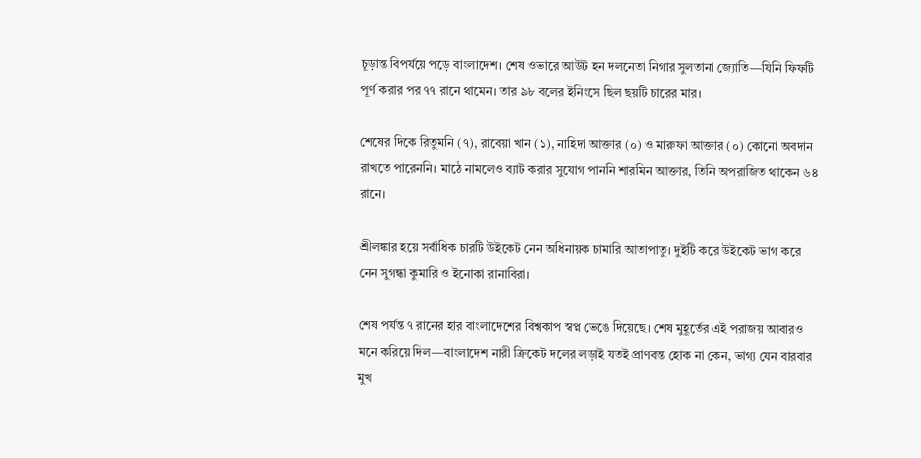চূড়ান্ত বিপর্যয়ে পড়ে বাংলাদেশ। শেষ ওভারে আউট হন দলনেতা নিগার সুলতানা জ্যোতি—যিনি ফিফটি পূর্ণ করার পর ৭৭ রানে থামেন। তার ৯৮ বলের ইনিংসে ছিল ছয়টি চারের মার।

শেষের দিকে রিতুমনি (৭), রাবেয়া খান (১), নাহিদা আক্তার (০) ও মারুফা আক্তার (০) কোনো অবদান রাখতে পারেননি। মাঠে নামলেও ব্যাট করার সুযোগ পাননি শারমিন আক্তার, তিনি অপরাজিত থাকেন ৬৪ রানে।

শ্রীলঙ্কার হয়ে সর্বাধিক চারটি উইকেট নেন অধিনায়ক চামারি আতাপাতু। দুইটি করে উইকেট ভাগ করে নেন সুগন্ধা কুমারি ও ইনোকা রানাবিরা।

শেষ পর্যন্ত ৭ রানের হার বাংলাদেশের বিশ্বকাপ স্বপ্ন ভেঙে দিয়েছে। শেষ মুহূর্তের এই পরাজয় আবারও মনে করিয়ে দিল—বাংলাদেশ নারী ক্রিকেট দলের লড়াই যতই প্রাণবন্ত হোক না কেন, ভাগ্য যেন বারবার মুখ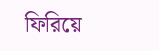ফিরিয়ে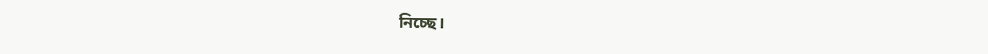নিচ্ছে।